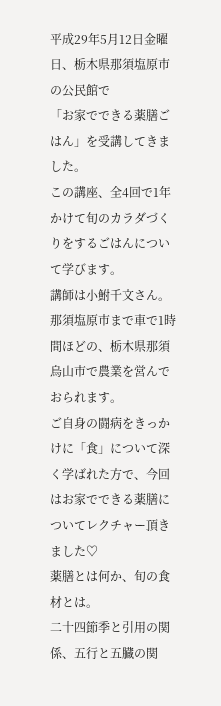平成29年5月12日金曜日、栃木県那須塩原市の公民館で
「お家でできる薬膳ごはん」を受講してきました。
この講座、全4回で1年かけて旬のカラダづくりをするごはんについて学びます。
講師は小鮒千文さん。
那須塩原市まで車で1時間ほどの、栃木県那須烏山市で農業を営んでおられます。
ご自身の闘病をきっかけに「食」について深く学ばれた方で、今回はお家でできる薬膳についてレクチャー頂きました♡
薬膳とは何か、旬の食材とは。
二十四節季と引用の関係、五行と五臓の関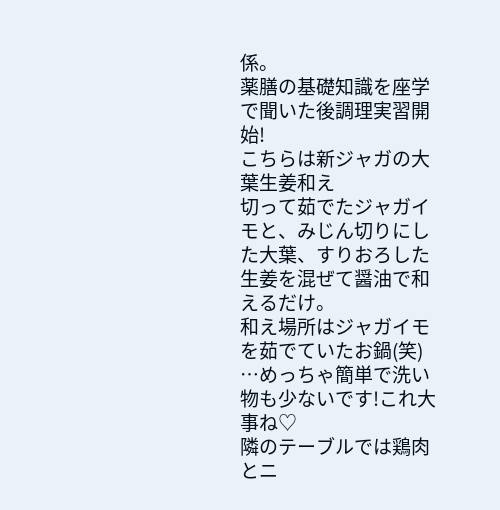係。
薬膳の基礎知識を座学で聞いた後調理実習開始!
こちらは新ジャガの大葉生姜和え
切って茹でたジャガイモと、みじん切りにした大葉、すりおろした生姜を混ぜて醤油で和えるだけ。
和え場所はジャガイモを茹でていたお鍋(笑)
…めっちゃ簡単で洗い物も少ないです!これ大事ね♡
隣のテーブルでは鶏肉とニ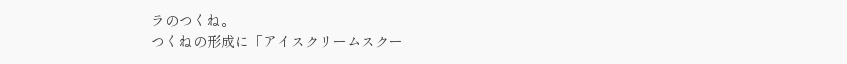ラのつくね。
つくねの形成に「アイスクリームスクー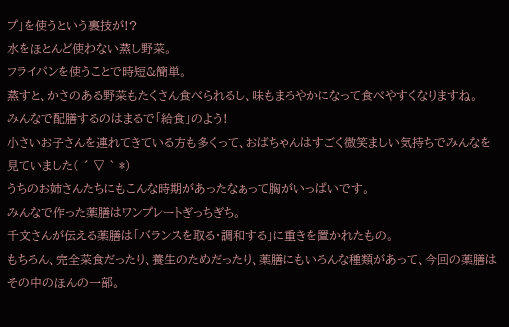プ」を使うという裏技が!?
水をほとんど使わない蒸し野菜。
フライパンを使うことで時短&簡単。
蒸すと、かさのある野菜もたくさん食べられるし、味もまろやかになって食べやすくなりますね。
みんなで配膳するのはまるで「給食」のよう!
小さいお子さんを連れてきている方も多くって、おばちゃんはすごく微笑ましい気持ちでみんなを見ていました( ´ ▽ ` *)
うちのお姉さんたちにもこんな時期があったなぁって胸がいっぱいです。
みんなで作った薬膳はワンプレートぎっちぎち。
千文さんが伝える薬膳は「バランスを取る・調和する」に重きを置かれたもの。
もちろん、完全菜食だったり、養生のためだったり、薬膳にもいろんな種類があって、今回の薬膳はその中のほんの一部。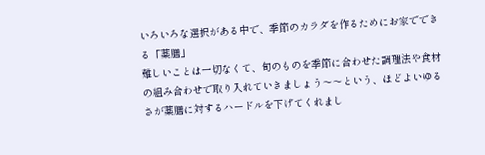いろいろな選択がある中で、季節のカラダを作るためにお家でできる「薬膳」
難しいことは一切なくて、旬のものを季節に合わせた調理法や食材の組み合わせで取り入れていきましょう〜〜という、ほどよいゆるさが薬膳に対するハードルを下げてくれまし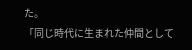た。
「同じ時代に生まれた仲間として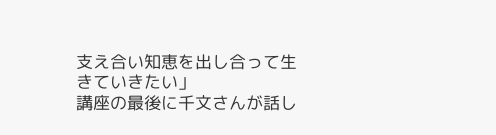支え合い知恵を出し合って生きていきたい」
講座の最後に千文さんが話し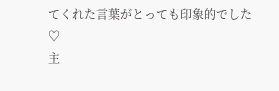てくれた言葉がとっても印象的でした♡
主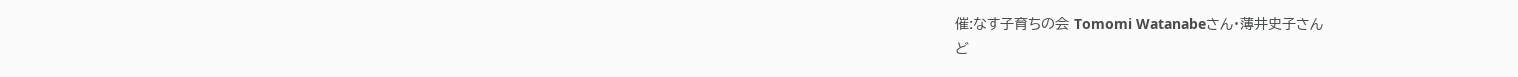催:なす子育ちの会 Tomomi Watanabeさん・薄井史子さん
ど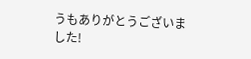うもありがとうございました!